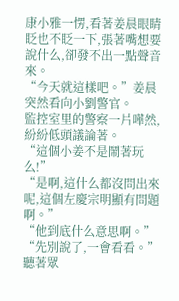康小雅一愣,看著姜晨眼睛眨也不眨一下,張著嘴想要說什么,卻發不出一點聲音來。
“今天就這樣吧。”姜晨突然看向小劉警官。
監控室里的警察一片嘩然,紛紛低頭議論著。
“這個小姜不是鬧著玩么!”
“是啊,這什么都沒問出來呢,這個左慶宗明顯有問題啊。”
“他到底什么意思啊。”
“先別說了,一會看看。”
聽著眾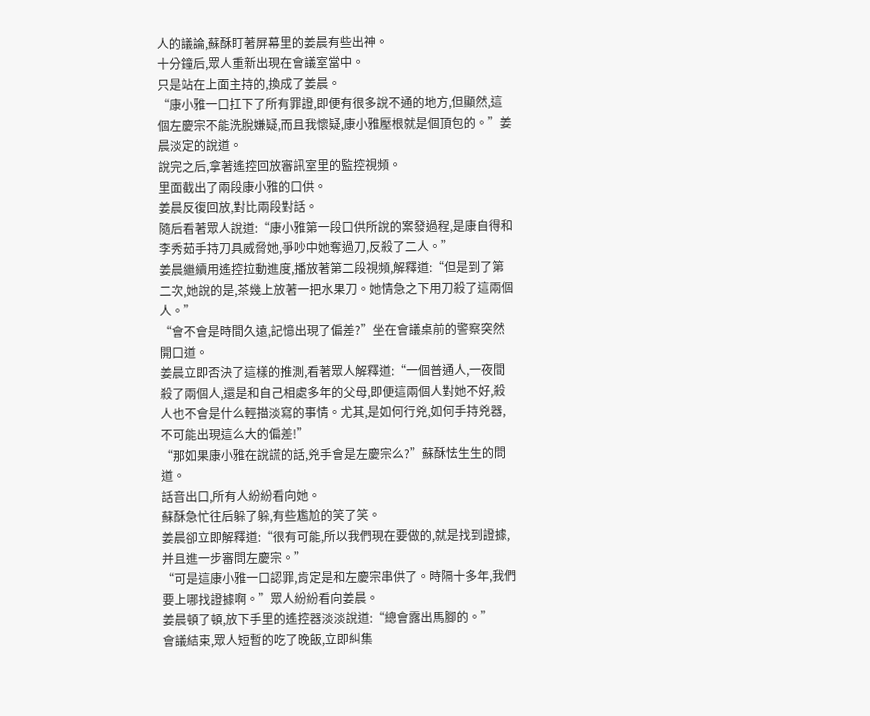人的議論,蘇酥盯著屏幕里的姜晨有些出神。
十分鐘后,眾人重新出現在會議室當中。
只是站在上面主持的,換成了姜晨。
“康小雅一口扛下了所有罪證,即便有很多說不通的地方,但顯然,這個左慶宗不能洗脫嫌疑,而且我懷疑,康小雅壓根就是個頂包的。”姜晨淡定的說道。
說完之后,拿著遙控回放審訊室里的監控視頻。
里面截出了兩段康小雅的口供。
姜晨反復回放,對比兩段對話。
隨后看著眾人說道:“康小雅第一段口供所說的案發過程,是康自得和李秀茹手持刀具威脅她,爭吵中她奪過刀,反殺了二人。”
姜晨繼續用遙控拉動進度,播放著第二段視頻,解釋道:“但是到了第二次,她說的是,茶幾上放著一把水果刀。她情急之下用刀殺了這兩個人。”
“會不會是時間久遠,記憶出現了偏差?”坐在會議桌前的警察突然開口道。
姜晨立即否決了這樣的推測,看著眾人解釋道:“一個普通人,一夜間殺了兩個人,還是和自己相處多年的父母,即便這兩個人對她不好,殺人也不會是什么輕描淡寫的事情。尤其,是如何行兇,如何手持兇器,不可能出現這么大的偏差!”
“那如果康小雅在說謊的話,兇手會是左慶宗么?”蘇酥怯生生的問道。
話音出口,所有人紛紛看向她。
蘇酥急忙往后躲了躲,有些尷尬的笑了笑。
姜晨卻立即解釋道:“很有可能,所以我們現在要做的,就是找到證據,并且進一步審問左慶宗。”
“可是這康小雅一口認罪,肯定是和左慶宗串供了。時隔十多年,我們要上哪找證據啊。”眾人紛紛看向姜晨。
姜晨頓了頓,放下手里的遙控器淡淡說道:“總會露出馬腳的。”
會議結束,眾人短暫的吃了晚飯,立即糾集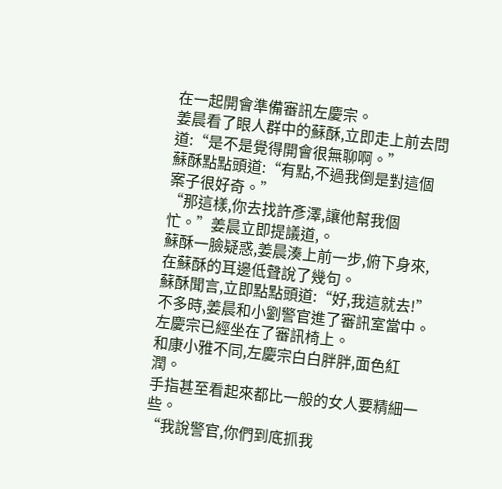在一起開會準備審訊左慶宗。
姜晨看了眼人群中的蘇酥,立即走上前去問道:“是不是覺得開會很無聊啊。”
蘇酥點點頭道:“有點,不過我倒是對這個案子很好奇。”
“那這樣,你去找許彥澤,讓他幫我個忙。”姜晨立即提議道,。
蘇酥一臉疑惑,姜晨湊上前一步,俯下身來,在蘇酥的耳邊低聲說了幾句。
蘇酥聞言,立即點點頭道:“好,我這就去!”
不多時,姜晨和小劉警官進了審訊室當中。
左慶宗已經坐在了審訊椅上。
和康小雅不同,左慶宗白白胖胖,面色紅潤。
手指甚至看起來都比一般的女人要精細一些。
“我說警官,你們到底抓我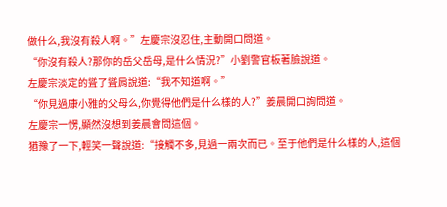做什么,我沒有殺人啊。”左慶宗沒忍住,主動開口問道。
“你沒有殺人?那你的岳父岳母,是什么情況?”小劉警官板著臉說道。
左慶宗淡定的聳了聳肩說道:“我不知道啊。”
“你見過康小雅的父母么,你覺得他們是什么樣的人?”姜晨開口詢問道。
左慶宗一愣,顯然沒想到姜晨會問這個。
猶豫了一下,輕笑一聲說道:“接觸不多,見過一兩次而已。至于他們是什么樣的人,這個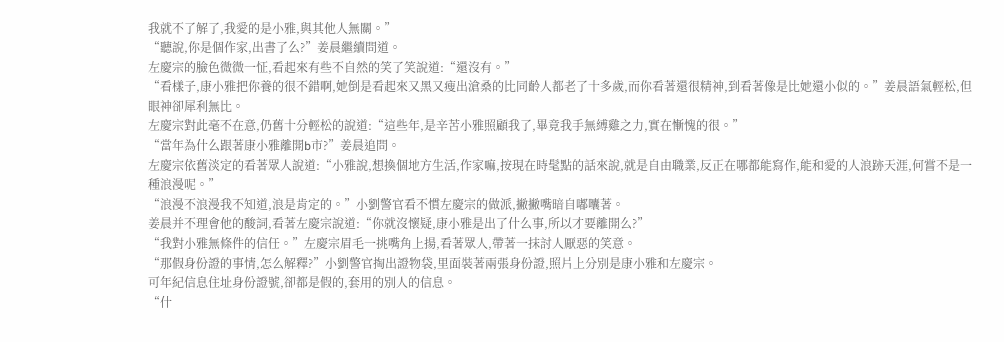我就不了解了,我愛的是小雅,與其他人無關。”
“聽說,你是個作家,出書了么?”姜晨繼續問道。
左慶宗的臉色微微一怔,看起來有些不自然的笑了笑說道:“還沒有。”
“看樣子,康小雅把你養的很不錯啊,她倒是看起來又黑又瘦出滄桑的比同齡人都老了十多歲,而你看著還很精神,到看著像是比她還小似的。”姜晨語氣輕松,但眼神卻犀利無比。
左慶宗對此毫不在意,仍舊十分輕松的說道:“這些年,是辛苦小雅照顧我了,畢竟我手無縛雞之力,實在慚愧的很。”
“當年為什么跟著康小雅離開b市?”姜晨追問。
左慶宗依舊淡定的看著眾人說道:“小雅說,想換個地方生活,作家嘛,按現在時髦點的話來說,就是自由職業,反正在哪都能寫作,能和愛的人浪跡天涯,何嘗不是一種浪漫呢。”
“浪漫不浪漫我不知道,浪是肯定的。”小劉警官看不慣左慶宗的做派,撇撇嘴暗自嘟囔著。
姜晨并不理會他的酸詞,看著左慶宗說道:“你就沒懷疑,康小雅是出了什么事,所以才要離開么?”
“我對小雅無條件的信任。”左慶宗眉毛一挑嘴角上揚,看著眾人,帶著一抹討人厭惡的笑意。
“那假身份證的事情,怎么解釋?”小劉警官掏出證物袋,里面裝著兩張身份證,照片上分別是康小雅和左慶宗。
可年紀信息住址身份證號,卻都是假的,套用的別人的信息。
“什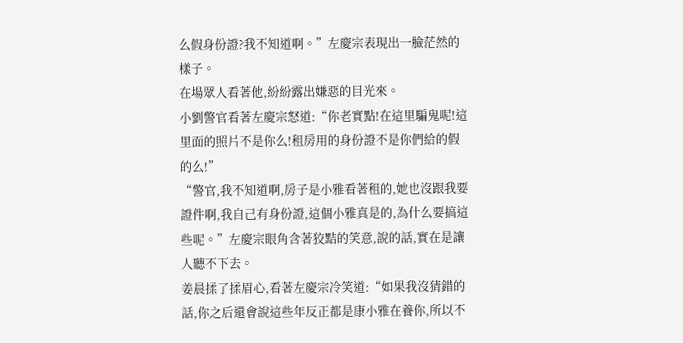么假身份證?我不知道啊。”左慶宗表現出一臉茫然的樣子。
在場眾人看著他,紛紛露出嫌惡的目光來。
小劉警官看著左慶宗怒道:“你老實點!在這里騙鬼呢!這里面的照片不是你么!租房用的身份證不是你們給的假的么!”
“警官,我不知道啊,房子是小雅看著租的,她也沒跟我要證件啊,我自己有身份證,這個小雅真是的,為什么要搞這些呢。”左慶宗眼角含著狡黠的笑意,說的話,實在是讓人聽不下去。
姜晨揉了揉眉心,看著左慶宗冷笑道:“如果我沒猜錯的話,你之后還會說這些年反正都是康小雅在養你,所以不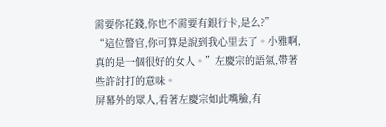需要你花錢,你也不需要有銀行卡,是么?”
“這位警官,你可算是說到我心里去了。小雅啊,真的是一個很好的女人。”左慶宗的語氣,帶著些許討打的意味。
屏幕外的眾人,看著左慶宗如此嘴臉,有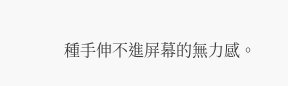種手伸不進屏幕的無力感。